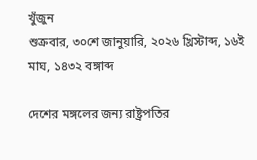খুঁজুন
শুক্রবার, ৩০শে জানুয়ারি, ২০২৬ খ্রিস্টাব্দ, ১৬ই মাঘ, ১৪৩২ বঙ্গাব্দ

দেশের মঙ্গলের জন্য রাষ্ট্রপতির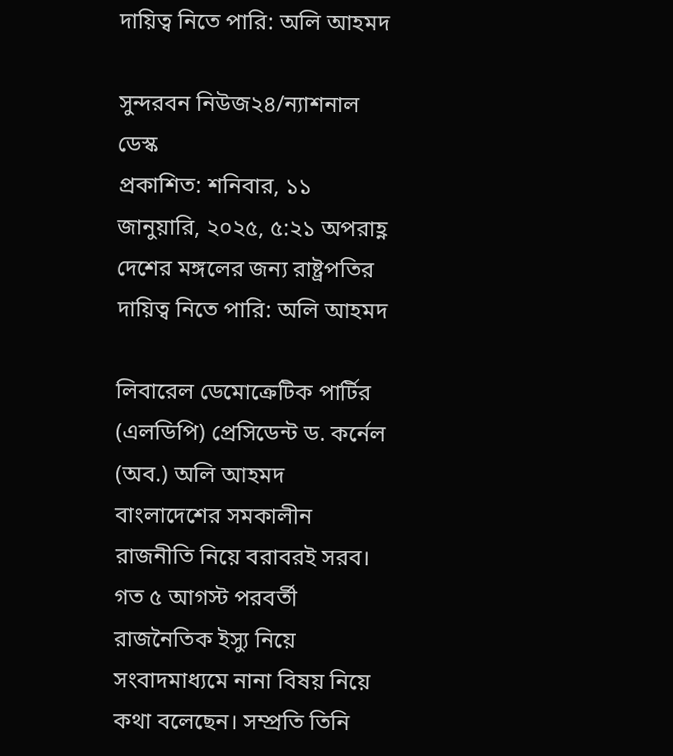দায়িত্ব নিতে পারি: অলি আহমদ

সুন্দরবন নিউজ২৪/ন্যাশনাল ডেস্ক
প্রকাশিত: শনিবার, ১১ জানুয়ারি, ২০২৫, ৫:২১ অপরাহ্ণ
দেশের মঙ্গলের জন্য রাষ্ট্রপতির দায়িত্ব নিতে পারি: অলি আহমদ

লিবারেল ডেমোক্রেটিক পার্টির (এলডিপি) প্রেসিডেন্ট ড. কর্নেল (অব.) অলি আহমদ বাংলাদেশের সমকালীন রাজনীতি নিয়ে বরাবরই সরব। গত ৫ আগস্ট পরবর্তী রাজনৈতিক ইস্যু নিয়ে সংবাদমাধ্যমে নানা বিষয় নিয়ে কথা বলেছেন। সম্প্রতি তিনি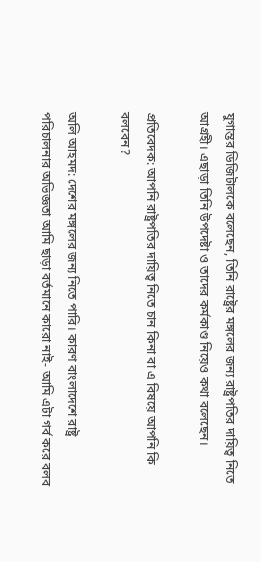যুগান্তর ডিজিটালকে বলেছেন, তিনি রাষ্ট্রের মঙ্গলের জন্য রাষ্ট্রপতির দায়িত্ব নিতে আগ্রহী। এছাড়া তিনি উপদেষ্টা ও তাদের কর্মকাণ্ড নিয়েও কথা বলেছেন।

প্রতিবেদক: আপনি রাষ্ট্রপতির দায়িত্ব নিতে চান কিনা বা এ বিষয়ে আপনি কি বলবেন?

অলি আহমদ: দেশের মঙ্গলের জন্য নিতে পারি। কারণ বাংলাদেশে রাষ্ট্র পরিচালনার অভিজ্ঞতা আমি ছাড়া বর্তমানে কারো নাই- আমি এটা গর্ব করে বলব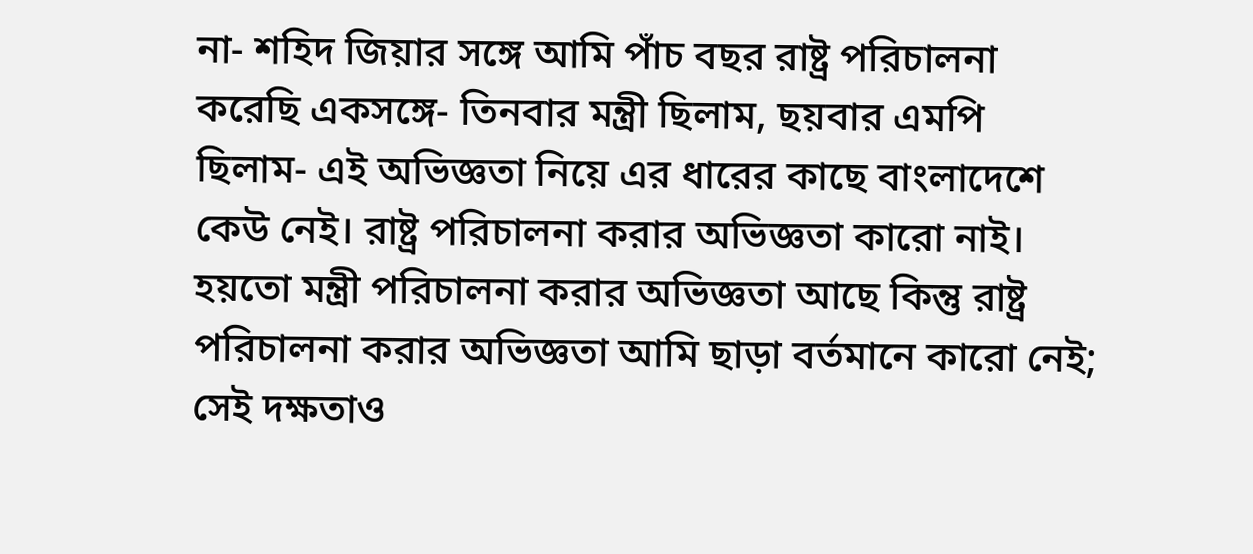না- শহিদ জিয়ার সঙ্গে আমি পাঁচ বছর রাষ্ট্র পরিচালনা করেছি একসঙ্গে- তিনবার মন্ত্রী ছিলাম, ছয়বার এমপি ছিলাম- এই অভিজ্ঞতা নিয়ে এর ধারের কাছে বাংলাদেশে কেউ নেই। রাষ্ট্র পরিচালনা করার অভিজ্ঞতা কারো নাই। হয়তো মন্ত্রী পরিচালনা করার অভিজ্ঞতা আছে কিন্তু রাষ্ট্র পরিচালনা করার অভিজ্ঞতা আমি ছাড়া বর্তমানে কারো নেই; সেই দক্ষতাও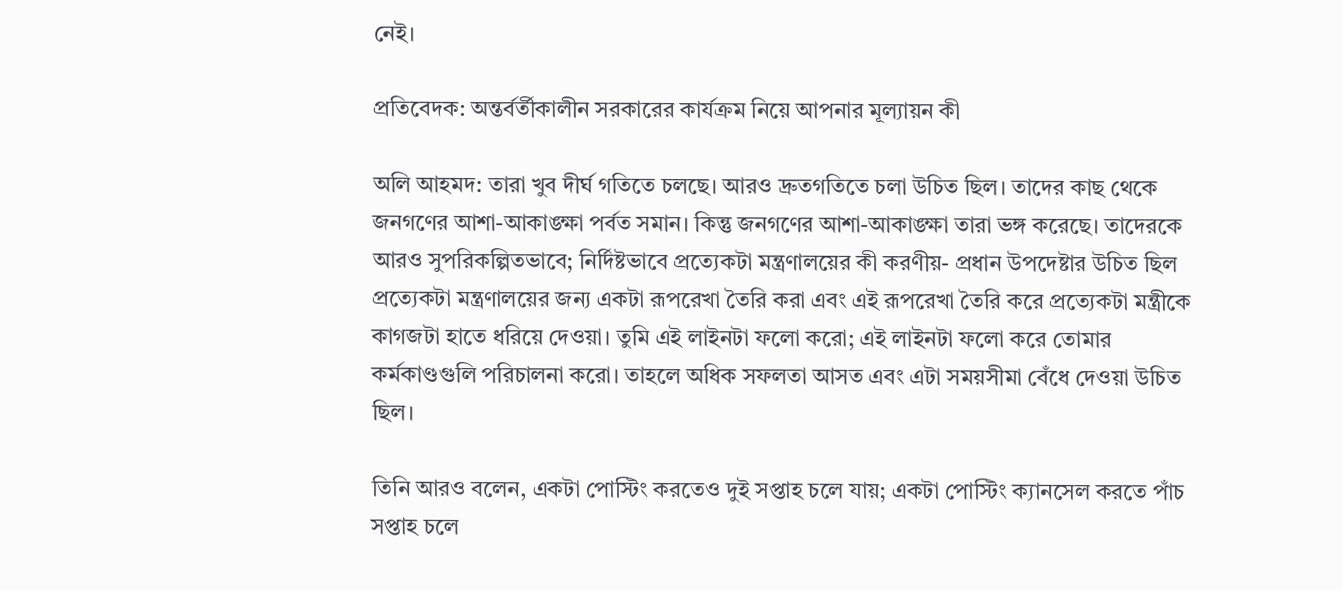নেই।

প্রতিবেদক: অন্তর্বর্তীকালীন সরকারের কার্যক্রম নিয়ে আপনার মূল্যায়ন কী

অলি আহমদ: তারা খুব দীর্ঘ গতিতে চলছে। আরও দ্রুতগতিতে চলা উচিত ছিল। তাদের কাছ থেকে জনগণের আশা-আকাঙ্ক্ষা পর্বত সমান। কিন্তু জনগণের আশা-আকাঙ্ক্ষা তারা ভঙ্গ করেছে। তাদেরকে আরও সুপরিকল্পিতভাবে; নির্দিষ্টভাবে প্রত্যেকটা মন্ত্রণালয়ের কী করণীয়- প্রধান উপদেষ্টার উচিত ছিল প্রত্যেকটা মন্ত্রণালয়ের জন্য একটা রূপরেখা তৈরি করা এবং এই রূপরেখা তৈরি করে প্রত্যেকটা মন্ত্রীকে কাগজটা হাতে ধরিয়ে দেওয়া। তুমি এই লাইনটা ফলো করো; এই লাইনটা ফলো করে তোমার কর্মকাণ্ডগুলি পরিচালনা করো। তাহলে অধিক সফলতা আসত এবং এটা সময়সীমা বেঁধে দেওয়া উচিত ছিল।

তিনি আরও বলেন, একটা পোস্টিং করতেও দুই সপ্তাহ চলে যায়; একটা পোস্টিং ক্যানসেল করতে পাঁচ সপ্তাহ চলে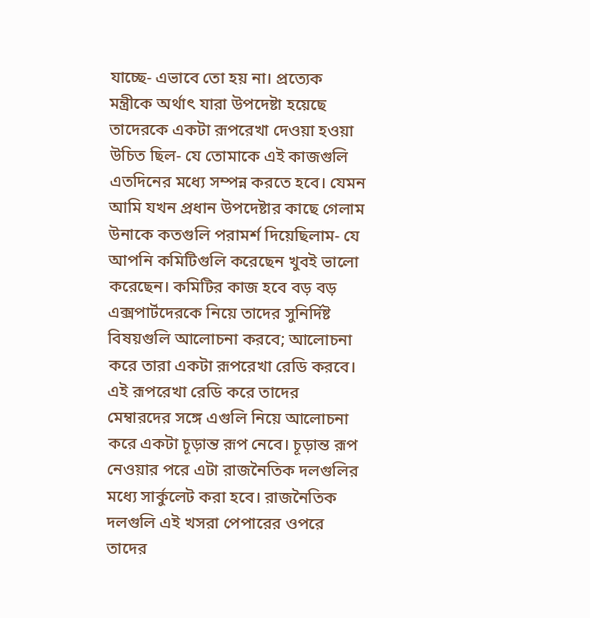যাচ্ছে- এভাবে তো হয় না। প্রত্যেক মন্ত্রীকে অর্থাৎ যারা উপদেষ্টা হয়েছে তাদেরকে একটা রূপরেখা দেওয়া হওয়া উচিত ছিল- যে তোমাকে এই কাজগুলি এতদিনের মধ্যে সম্পন্ন করতে হবে। যেমন আমি যখন প্রধান উপদেষ্টার কাছে গেলাম উনাকে কতগুলি পরামর্শ দিয়েছিলাম- যে আপনি কমিটিগুলি করেছেন খুবই ভালো করেছেন। কমিটির কাজ হবে বড় বড় এক্সপার্টদেরকে নিয়ে তাদের সুনির্দিষ্ট বিষয়গুলি আলোচনা করবে; আলোচনা করে তারা একটা রূপরেখা রেডি করবে। এই রূপরেখা রেডি করে তাদের মেম্বারদের সঙ্গে এগুলি নিয়ে আলোচনা করে একটা চূড়ান্ত রূপ নেবে। চূড়ান্ত রূপ নেওয়ার পরে এটা রাজনৈতিক দলগুলির মধ্যে সার্কুলেট করা হবে। রাজনৈতিক দলগুলি এই খসরা পেপারের ওপরে তাদের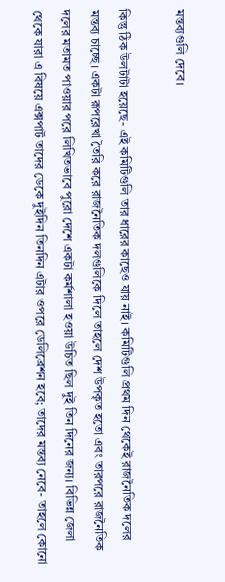মন্তব্যগুলি দেবে।

কিন্তু ঠিক উলটাটা হয়েছে- এই কমিটিগুলি তার ধারের কাছেও যায় নাই। কমিটিগুলি প্রথম দিন থেকেই রাজনৈতিক দলের মন্তব্য চাচ্ছে। একটা রূপরেখা তৈরি করে রাজনৈতিক দলগুলিকে দিলে তাহলে দেশ উপকৃত হতো এবং তারপরে রাজনৈতিক দলের মতামত পাওয়ার পরে লিখিতভাবে পুরো দেশে একটা কর্মশালা হওয়া উচিত ছিল দুই তিন দিনের জন্য। বিভিন্ন জেলা থেকে যারা এ বিষয়ে এক্সপার্ট তাদের ডেকে দুইদিন তিনদিন এটার ওপরে ডেলিব্রেশন হবে; তাদের মন্তব্য নেবে- তাহলে কোনো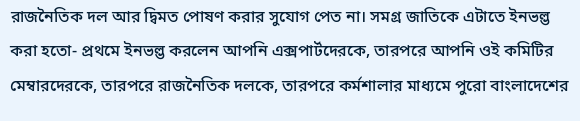রাজনৈতিক দল আর দ্বিমত পোষণ করার সুযোগ পেত না। সমগ্র জাতিকে এটাতে ইনভল্ভ করা হতো- প্রথমে ইনভল্ভ করলেন আপনি এক্সপার্টদেরকে, তারপরে আপনি ওই কমিটির মেম্বারদেরকে, তারপরে রাজনৈতিক দলকে, তারপরে কর্মশালার মাধ্যমে পুরো বাংলাদেশের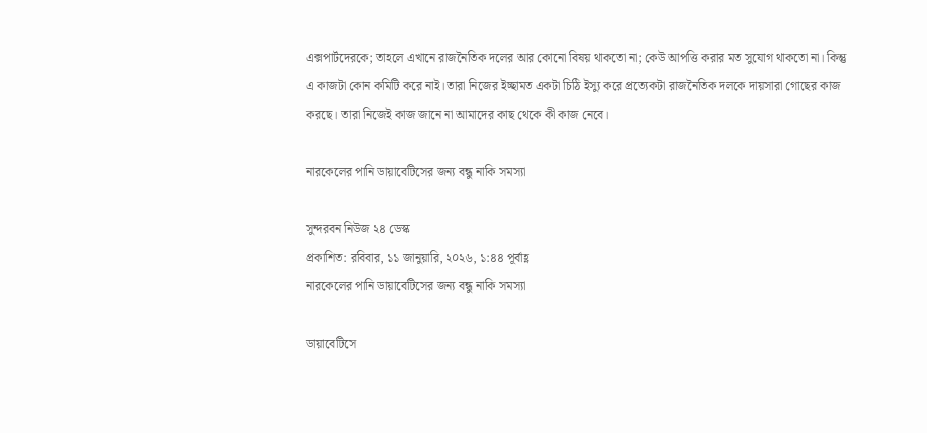এক্সপার্টদেরকে; তাহলে এখানে রাজনৈতিক দলের আর কোনো বিষয় থাকতো না; কেউ আপত্তি করার মত সুযোগ থাকতো না। কিন্তু এ কাজটা কোন কমিটি করে নাই। তারা নিজের ইচ্ছামত একটা চিঠি ইস্যু করে প্রত্যেকটা রাজনৈতিক দলকে দায়সারা গোছের কাজ করছে। তারা নিজেই কাজ জানে না আমাদের কাছ থেকে কী কাজ নেবে।

নারকেলের পানি ডায়াবেটিসের জন্য বন্ধু নাকি সমস্যা

সুন্দরবন নিউজ ২৪ ডেস্ক
প্রকাশিত: রবিবার, ১১ জানুয়ারি, ২০২৬, ১:৪৪ পূর্বাহ্ণ
নারকেলের পানি ডায়াবেটিসের জন্য বন্ধু নাকি সমস্যা

ডায়াবেটিসে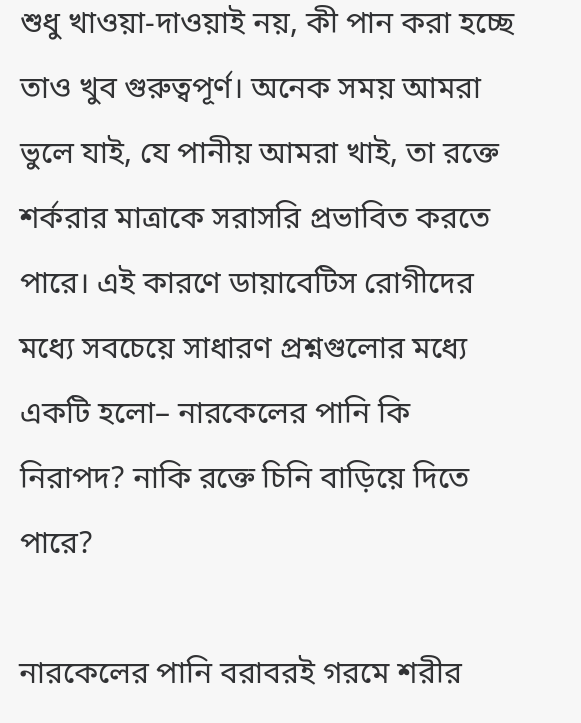শুধু খাওয়া-দাওয়াই নয়, কী পান করা হচ্ছে তাও খুব গুরুত্বপূর্ণ। অনেক সময় আমরা ভুলে যাই, যে পানীয় আমরা খাই, তা রক্তে শর্করার মাত্রাকে সরাসরি প্রভাবিত করতে পারে। এই কারণে ডায়াবেটিস রোগীদের মধ্যে সবচেয়ে সাধারণ প্রশ্নগুলোর মধ্যে একটি হলো– নারকেলের পানি কি নিরাপদ? নাকি রক্তে চিনি বাড়িয়ে দিতে পারে?

নারকেলের পানি বরাবরই গরমে শরীর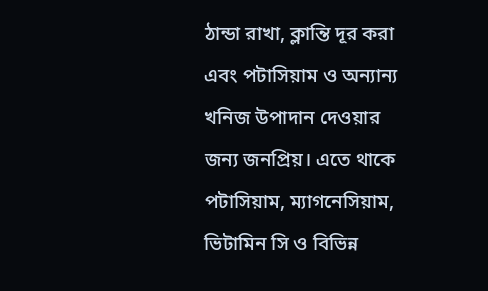ঠান্ডা রাখা, ক্লান্তি দূর করা এবং পটাসিয়াম ও অন্যান্য খনিজ উপাদান দেওয়ার জন্য জনপ্রিয়। এতে থাকে পটাসিয়াম, ম্যাগনেসিয়াম, ভিটামিন সি ও বিভিন্ন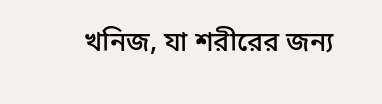খনিজ, যা শরীরের জন্য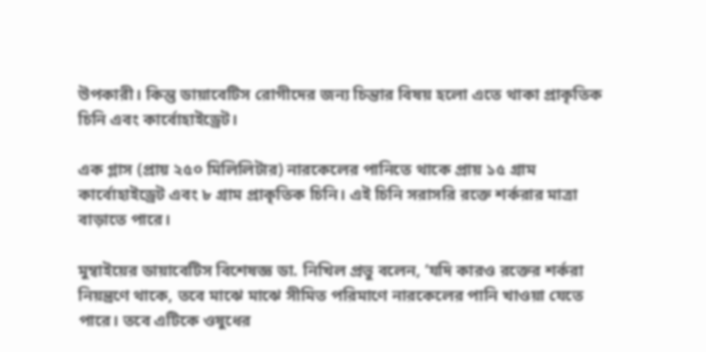উপকারী। কিন্তু ডায়াবেটিস রোগীদের জন্য চিন্তার বিষয় হলো এতে থাকা প্রাকৃতিক চিনি এবং কার্বোহাইড্রেট।

এক গ্লাস (প্রায় ২৫০ মিলিলিটার) নারকেলের পানিতে থাকে প্রায় ১৫ গ্রাম কার্বোহাইড্রেট এবং ৮ গ্রাম প্রাকৃতিক চিনি। এই চিনি সরাসরি রক্তে শর্করার মাত্রা বাড়াতে পারে।

মুম্বাইয়ের ডায়াবেটিস বিশেষজ্ঞ ডা. নিখিল প্রভু বলেন, ‘যদি কারও রক্তের শর্করা নিয়ন্ত্রণে থাকে, তবে মাঝে মাঝে সীমিত পরিমাণে নারকেলের পানি খাওয়া যেতে পারে। তবে এটিকে ওষুধের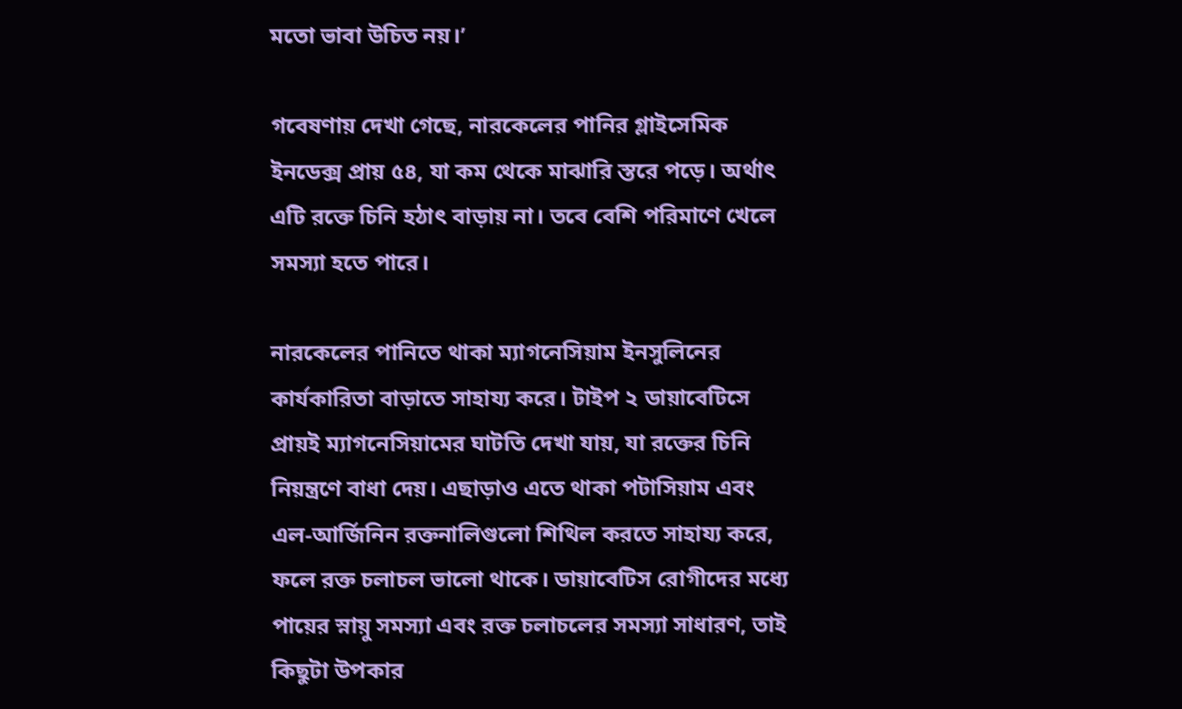মতো ভাবা উচিত নয়।’

গবেষণায় দেখা গেছে, নারকেলের পানির গ্লাইসেমিক ইনডেক্স প্রায় ৫৪, যা কম থেকে মাঝারি স্তরে পড়ে। অর্থাৎ এটি রক্তে চিনি হঠাৎ বাড়ায় না। তবে বেশি পরিমাণে খেলে সমস্যা হতে পারে।

নারকেলের পানিতে থাকা ম্যাগনেসিয়াম ইনসুলিনের কার্যকারিতা বাড়াতে সাহায্য করে। টাইপ ২ ডায়াবেটিসে প্রায়ই ম্যাগনেসিয়ামের ঘাটতি দেখা যায়, যা রক্তের চিনি নিয়ন্ত্রণে বাধা দেয়। এছাড়াও এতে থাকা পটাসিয়াম এবং এল-আর্জিনিন রক্তনালিগুলো শিথিল করতে সাহায্য করে, ফলে রক্ত চলাচল ভালো থাকে। ডায়াবেটিস রোগীদের মধ্যে পায়ের স্নায়ু সমস্যা এবং রক্ত চলাচলের সমস্যা সাধারণ, তাই কিছুটা উপকার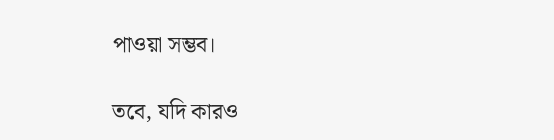পাওয়া সম্ভব।

তবে, যদি কারও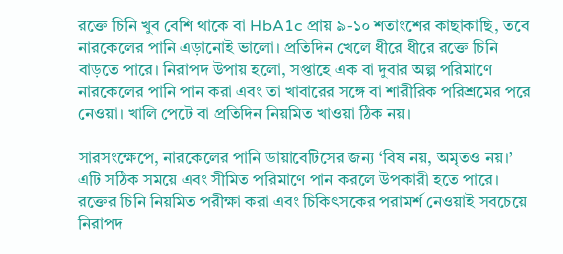রক্তে চিনি খুব বেশি থাকে বা HbA1c প্রায় ৯-১০ শতাংশের কাছাকাছি, তবে নারকেলের পানি এড়ানোই ভালো। প্রতিদিন খেলে ধীরে ধীরে রক্তে চিনি বাড়তে পারে। নিরাপদ উপায় হলো, সপ্তাহে এক বা দুবার অল্প পরিমাণে নারকেলের পানি পান করা এবং তা খাবারের সঙ্গে বা শারীরিক পরিশ্রমের পরে নেওয়া। খালি পেটে বা প্রতিদিন নিয়মিত খাওয়া ঠিক নয়।

সারসংক্ষেপে, নারকেলের পানি ডায়াবেটিসের জন্য ‘বিষ নয়, অমৃতও নয়।’ এটি সঠিক সময়ে এবং সীমিত পরিমাণে পান করলে উপকারী হতে পারে। রক্তের চিনি নিয়মিত পরীক্ষা করা এবং চিকিৎসকের পরামর্শ নেওয়াই সবচেয়ে নিরাপদ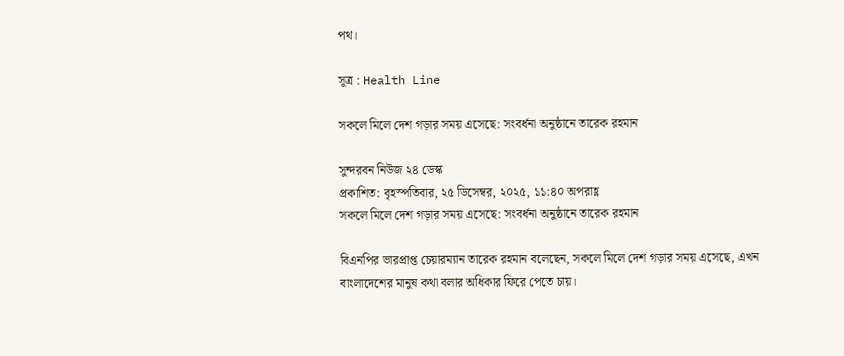পথ।

সূত্র : Health Line

সকলে মিলে দেশ গড়ার সময় এসেছে: সংবর্ধনা অনুষ্ঠানে তারেক রহমান

সুন্দরবন নিউজ ২৪ ডেস্ক
প্রকাশিত: বৃহস্পতিবার, ২৫ ডিসেম্বর, ২০২৫, ১১:৪০ অপরাহ্ণ
সকলে মিলে দেশ গড়ার সময় এসেছে: সংবর্ধনা অনুষ্ঠানে তারেক রহমান

বিএনপির ভারপ্রাপ্ত চেয়ারম্যান তারেক রহমান বলেছেন, সকলে মিলে দেশ গড়ার সময় এসেছে, এখন বাংলাদেশের মানুষ কথা বলার অধিকার ফিরে পেতে চায়।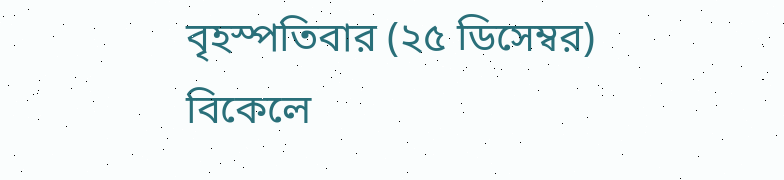বৃহস্পতিবার (২৫ ডিসেম্বর) বিকেলে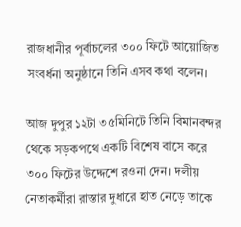রাজধানীর পূর্বাচলের ৩০০ ফিটে আয়োজিত সংবর্ধনা অনুষ্ঠানে তিনি এসব কথা বলেন।

আজ দুপুর ১২টা ৩৫মিনিটে তিনি বিমানবন্দর থেকে সড়কপথে একটি বিশেষ বাসে করে ৩০০ ফিটের উদ্দেশে রওনা দেন। দলীয় নেতাকর্মীরা রাস্তার দুধারে হাত নেড়ে তাকে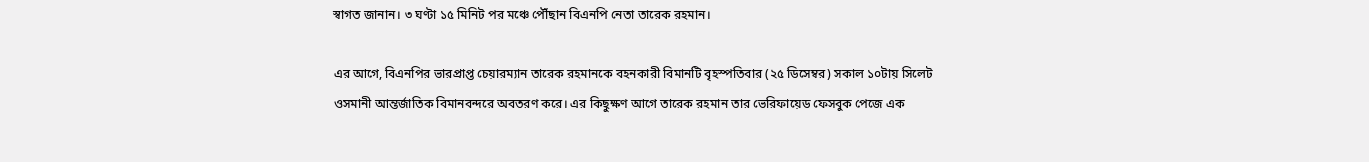স্বাগত জানান। ৩ ঘণ্টা ১৫ মিনিট পর মঞ্চে পৌঁছান বিএনপি নেতা তারেক রহমান।

এর আগে, বিএনপির ভারপ্রাপ্ত চেয়ারম্যান তারেক রহমানকে বহনকারী বিমানটি বৃহস্পতিবার (২৫ ডিসেম্বর) সকাল ১০টায় সিলেট ওসমানী আন্তর্জাতিক বিমানবন্দরে অবতরণ করে। এর কিছুক্ষণ আগে তারেক রহমান তার ভেরিফায়েড ফেসবুক পেজে এক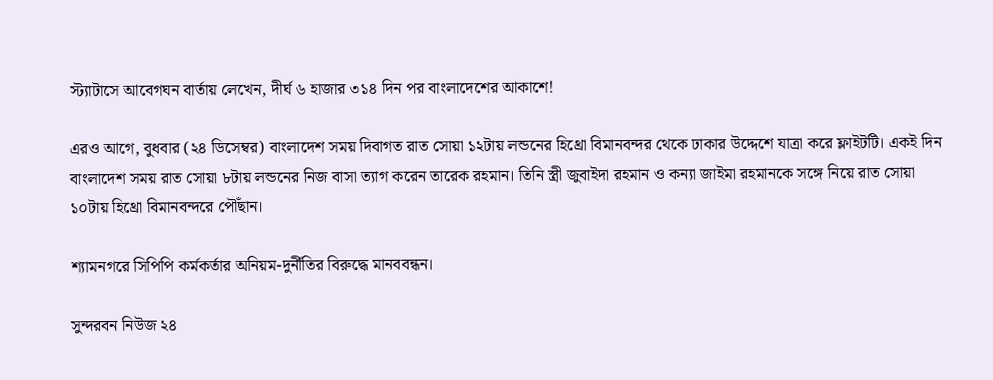স্ট্যাটাসে আবেগঘন বার্তায় লেখেন, দীর্ঘ ৬ হাজার ৩১৪ দিন পর বাংলাদেশের আকাশে!

এরও আগে, বুধবার (২৪ ডিসেম্বর) বাংলাদেশ সময় দিবাগত রাত সোয়া ১২টায় লন্ডনের হিথ্রো বিমানবন্দর থেকে ঢাকার উদ্দেশে যাত্রা করে ফ্লাইটটি। একই দিন বাংলাদেশ সময় রাত সোয়া ৮টায় লন্ডনের নিজ বাসা ত্যাগ করেন তারেক রহমান। তিনি স্ত্রী জুবাইদা রহমান ও কন্যা জাইমা রহমানকে সঙ্গে নিয়ে রাত সোয়া ১০টায় হিথ্রো বিমানবন্দরে পৌঁছান।

শ্যামনগরে সিপিপি কর্মকর্তার অনিয়ম-দুর্নীতির বিরুদ্ধে মানববন্ধন।

সুন্দরবন নিউজ ২৪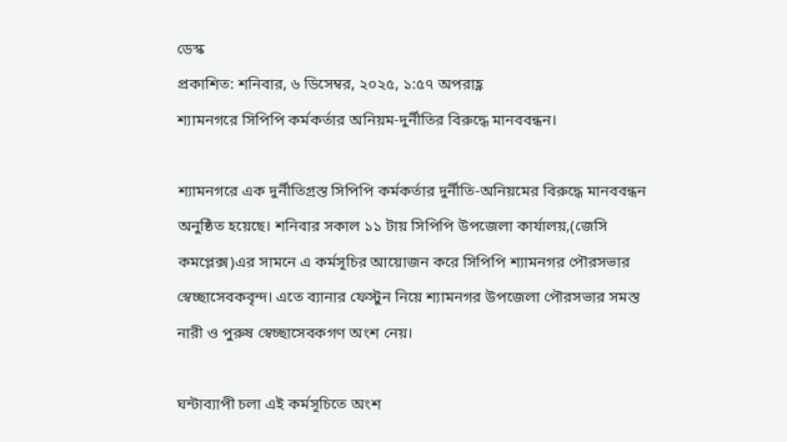ডেস্ক
প্রকাশিত: শনিবার, ৬ ডিসেম্বর, ২০২৫, ১:৫৭ অপরাহ্ণ
শ্যামনগরে সিপিপি কর্মকর্তার অনিয়ম-দুর্নীতির বিরুদ্ধে মানববন্ধন।

শ্যামনগরে এক দুর্নীতিগ্রস্ত সিপিপি কর্মকর্তার দুর্নীতি-অনিয়মের বিরুদ্ধে মানববন্ধন অনুষ্ঠিত হয়েছে। শনিবার সকাল ১১ টায় সিপিপি উপজেলা কার্যালয়,(জেসি কমপ্লেক্স)এর সামনে এ কর্মসূচির আয়োজন করে সিপিপি শ্যামনগর পৌরসভার স্বেচ্ছাসেবকবৃন্দ। এতে ব্যানার ফেস্টুন নিয়ে শ্যামনগর উপজেলা পৌরসভার সমস্ত নারী ও পুরুষ স্বেচ্ছাসেবকগণ অংশ নেয়।

ঘন্টাব্যাপী চলা এই কর্মসূচিতে অংশ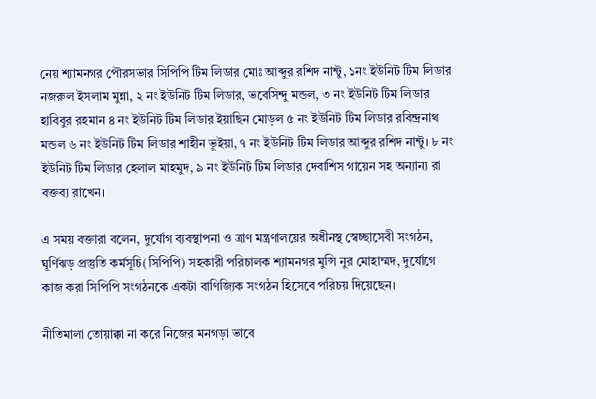নেয় শ্যামনগর পৌরসভার সিপিপি টিম লিডার মোঃ আব্দুর রশিদ নান্টু, ১নং ইউনিট টিম লিডার নজরুল ইসলাম মুন্না, ২ নং ইউনিট টিম লিডার, ভবেসিন্দু মন্ডল, ৩ নং ইউনিট টিম লিডার হাবিবুর রহমান ৪ নং ইউনিট টিম লিডার ইয়াছিন মোড়ল ৫ নং ইউনিট টিম লিডার রবিন্দ্রনাথ মন্ডল ৬ নং ইউনিট টিম লিডার শাহীন ভূইয়া, ৭ নং ইউনিট টিম লিডার আব্দুর রশিদ নান্টু। ৮ নং ইউনিট টিম লিডার হেলাল মাহমুদ, ৯ নং ইউনিট টিম লিডার দেবাশিস গায়েন সহ অন্যান্য রা বক্তব্য রাখেন।

এ সময় বক্তারা বলেন, দুর্যোগ ব্যবস্থাপনা ও ত্রাণ মন্ত্রণালয়ের অধীনস্থ স্বেচ্ছাসেবী সংগঠন, ঘূর্ণিঝড় প্রস্তুতি কর্মসূচি(সিপিপি) সহকারী পরিচালক শ্যামনগর মুন্সি নুর মোহাম্মদ, দুর্যোগে কাজ করা সিপিপি সংগঠনকে একটা বাণিজ্যিক সংগঠন হিসেবে পরিচয় দিয়েছেন।

নীতিমালা তোয়াক্কা না করে নিজের মনগড়া ভাবে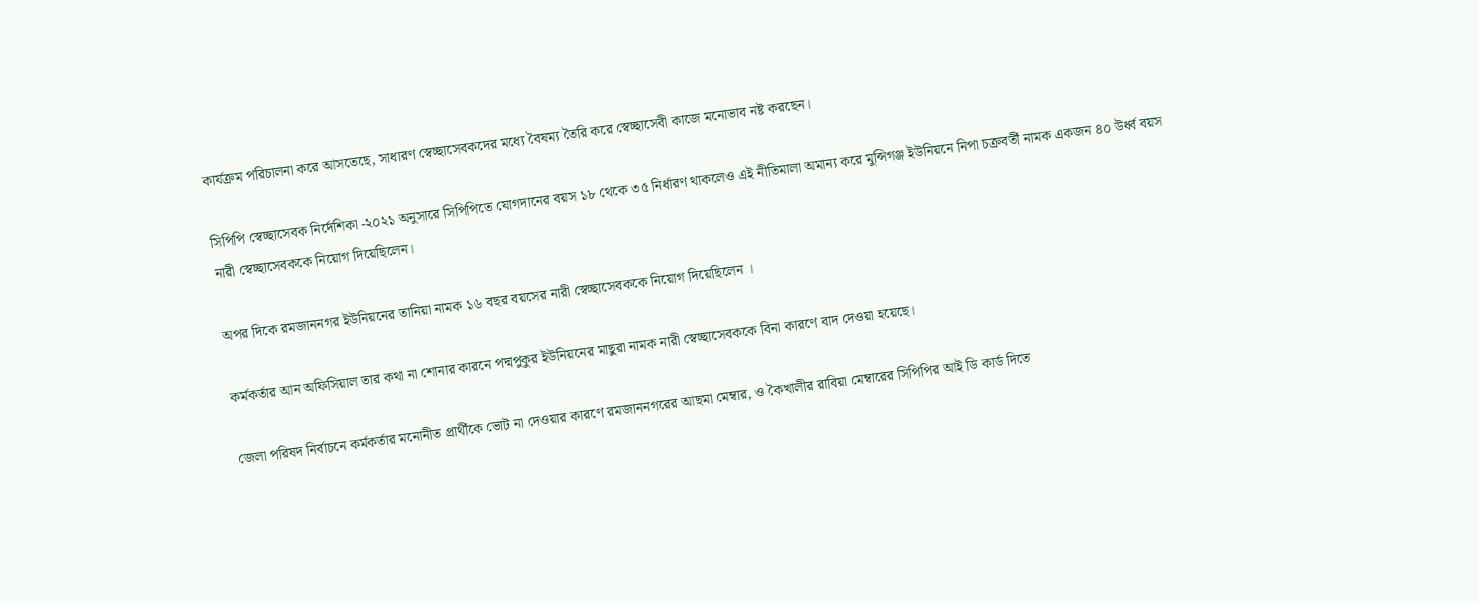কার্যক্রম পরিচালনা করে আসতেছে, সাধারণ স্বেচ্ছাসেবকদের মধ্যে বৈষম্য তৈরি করে স্বেচ্ছাসেবী কাজে মনোভাব নষ্ট করছেন।

সিপিপি স্বেচ্ছাসেবক নির্দেশিকা -২০২১ অনুসারে সিপিপিতে যোগদানের বয়স ১৮ থেকে ৩৫ নির্ধারণ থাকলেও এই নীতিমালা অমান্য করে মুন্সিগঞ্জ ইউনিয়নে নিপা চক্রবর্তী নামক একজন ৪০ উর্ধ্ব বয়স নারী স্বেচ্ছাসেবককে নিয়োগ দিয়েছিলেন।

অপর দিকে রমজাননগর ইউনিয়নের তানিয়া নামক ১৬ বছর বয়সের নারী স্বেচ্ছাসেবককে নিয়োগ দিয়েছিলেন ।

কর্মকর্তার আন অফিসিয়াল তার কথা না শোনার কারনে পদ্মপুকুর ইউনিয়নের মাছুরা নামক নারী স্বেচ্ছাসেবককে বিনা কারণে বাদ দেওয়া হয়েছে।

জেলা পরিষদ নির্বাচনে কর্মকর্তার মনোনীত প্রার্থীকে ভোট না দেওয়ার কারণে রমজাননগরের আছমা মেম্বার, ও কৈখালীর রাবিয়া মেম্বারের সিপিপির আই ডি কার্ড দিতে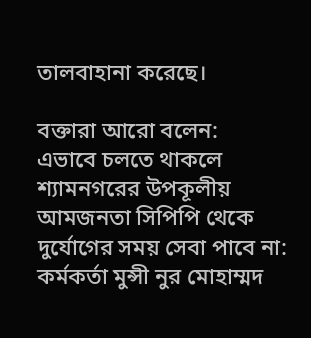তালবাহানা করেছে।

বক্তারা আরো বলেন:
এভাবে চলতে থাকলে শ্যামনগরের উপকূলীয় আমজনতা সিপিপি থেকে দুর্যোগের সময় সেবা পাবে না:
কর্মকর্তা মুন্সী নুর মোহাম্মদ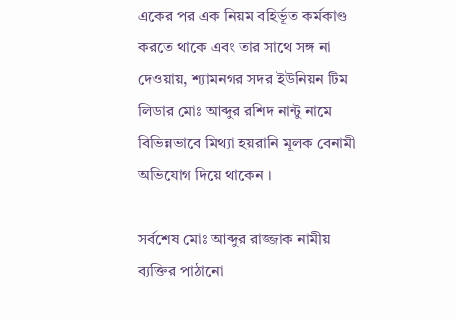একের পর এক নিয়ম বহির্ভূত কর্মকাণ্ড করতে থাকে এবং তার সাথে সঙ্গ না দেওয়ায়, শ্যামনগর সদর ইউনিয়ন টিম লিডার মোঃ আব্দুর রশিদ নান্টু নামে বিভিন্নভাবে মিথ্যা হয়রানি মূলক বেনামী অভিযোগ দিয়ে থাকেন ।

সর্বশেষ মোঃ আব্দুর রাজ্জাক নামীয় ব্যক্তির পাঠানো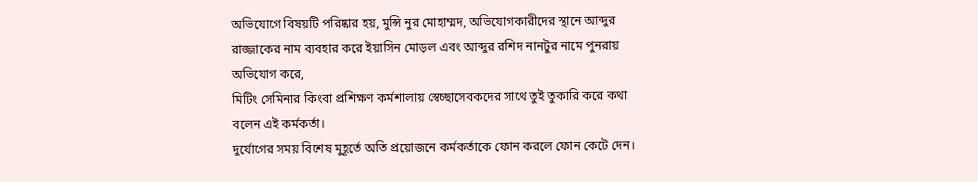অভিযোগে বিষয়টি পরিষ্কার হয়, মুন্সি নুর মোহাম্মদ, অভিযোগকারীদের স্থানে আব্দুর রাজ্জাকের নাম ব্যবহার করে ইয়াসিন মোড়ল এবং আব্দুর রশিদ নানটুর নামে পুনরায় অভিযোগ করে,
মিটিং সেমিনার কিংবা প্রশিক্ষণ কর্মশালায় স্বেচ্ছাসেবকদের সাথে তুই তুকারি করে কথা বলেন এই কর্মকর্তা।
দুর্যোগের সময় বিশেষ মুহূর্তে অতি প্রয়োজনে কর্মকর্তাকে ফোন করলে ফোন কেটে দেন।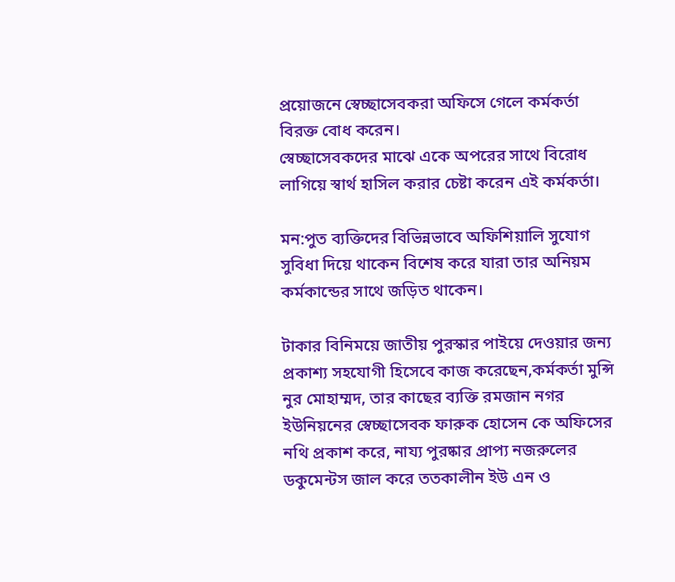প্রয়োজনে স্বেচ্ছাসেবকরা অফিসে গেলে কর্মকর্তা বিরক্ত বোধ করেন।
স্বেচ্ছাসেবকদের মাঝে একে অপরের সাথে বিরোধ লাগিয়ে স্বার্থ হাসিল করার চেষ্টা করেন এই কর্মকর্তা।

মন:পুত ব্যক্তিদের বিভিন্নভাবে অফিশিয়ালি সুযোগ সুবিধা দিয়ে থাকেন বিশেষ করে যারা তার অনিয়ম কর্মকান্ডের সাথে জড়িত থাকেন।

টাকার বিনিময়ে জাতীয় পুরস্কার পাইয়ে দেওয়ার জন্য প্রকাশ্য সহযোগী হিসেবে কাজ করেছেন,কর্মকর্তা মুন্সি নুর মোহাম্মদ, তার কাছের ব্যক্তি রমজান নগর ইউনিয়নের স্বেচ্ছাসেবক ফারুক হোসেন কে অফিসের নথি প্রকাশ করে, নায্য পুরষ্কার প্রাপ্য নজরুলের ডকুমেন্টস জাল করে ততকালীন ইউ এন ও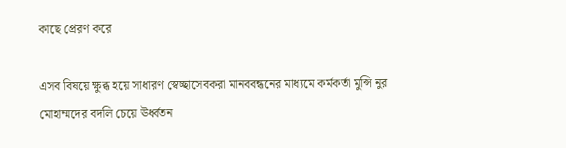কাছে প্রেরণ করে

এসব বিষয়ে ক্ষুব্ধ হয়ে সাধারণ স্বেচ্ছাসেবকরা মানববন্ধনের মাধ্যমে কর্মকর্তা মুন্সি নুর মোহাম্মদের বদলি চেয়ে ঊর্ধ্বতন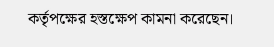কর্তৃপক্ষের হস্তক্ষেপ কামনা করেছেন।